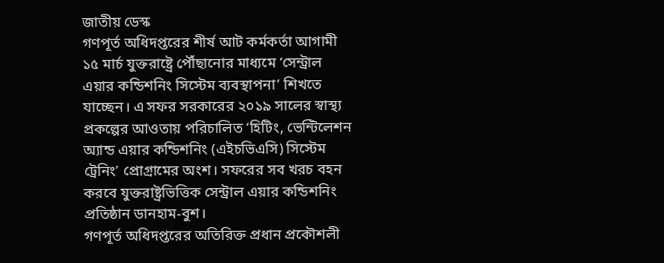জাতীয় ডেস্ক
গণপূর্ত অধিদপ্তরের শীর্ষ আট কর্মকর্তা আগামী ১৫ মার্চ যুক্তরাষ্ট্রে পৌঁছানোর মাধ্যমে ‘সেন্ট্রাল এয়ার কন্ডিশনিং সিস্টেম ব্যবস্থাপনা’ শিখতে যাচ্ছেন। এ সফর সরকারের ২০১৯ সালের স্বাস্থ্য প্রকল্পের আওতায় পরিচালিত ‘হিটিং, ভেন্টিলেশন অ্যান্ড এয়ার কন্ডিশনিং (এইচভিএসি) সিস্টেম ট্রেনিং’ প্রোগ্রামের অংশ। সফরের সব খরচ বহন করবে যুক্তরাষ্ট্রভিত্তিক সেন্ট্রাল এয়ার কন্ডিশনিং প্রতিষ্ঠান ডানহাম-বুশ।
গণপূর্ত অধিদপ্তরের অতিরিক্ত প্রধান প্রকৌশলী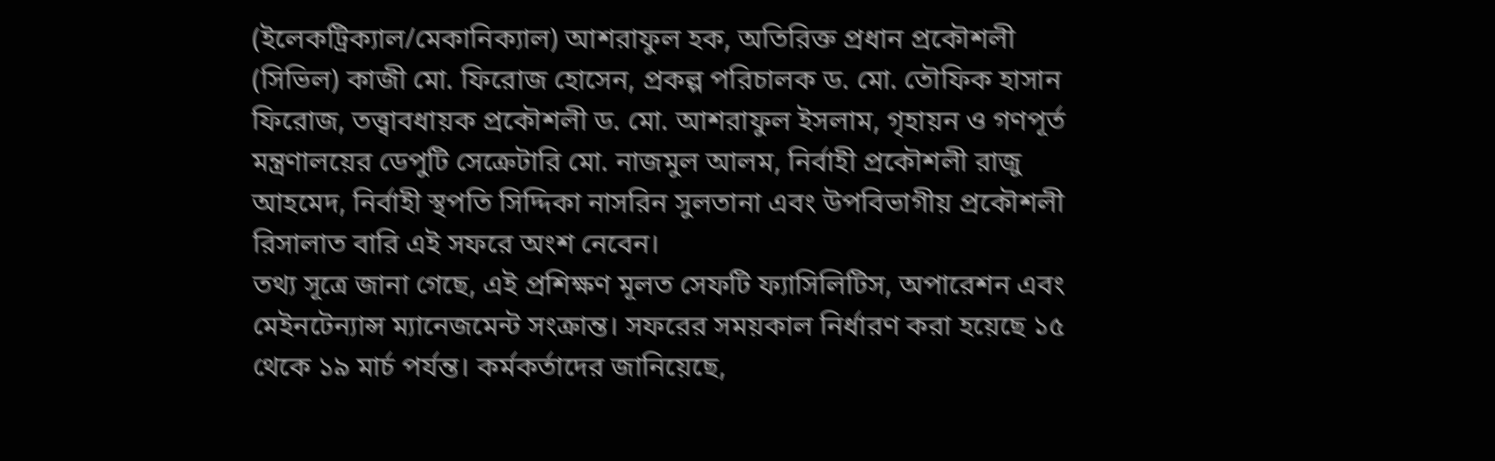(ইলেকট্রিক্যাল/মেকানিক্যাল) আশরাফুল হক, অতিরিক্ত প্রধান প্রকৌশলী (সিভিল) কাজী মো. ফিরোজ হোসেন, প্রকল্প পরিচালক ড. মো. তৌফিক হাসান ফিরোজ, তত্ত্বাবধায়ক প্রকৌশলী ড. মো. আশরাফুল ইসলাম, গৃহায়ন ও গণপূর্ত মন্ত্রণালয়ের ডেপুটি সেক্রেটারি মো. নাজমুল আলম, নির্বাহী প্রকৌশলী রাজু আহমেদ, নির্বাহী স্থপতি সিদ্দিকা নাসরিন সুলতানা এবং উপবিভাগীয় প্রকৌশলী রিসালাত বারি এই সফরে অংশ নেবেন।
তথ্য সূত্রে জানা গেছে, এই প্রশিক্ষণ মূলত সেফটি ফ্যাসিলিটিস, অপারেশন এবং মেইনটেন্যান্স ম্যানেজমেন্ট সংক্রান্ত। সফরের সময়কাল নির্ধারণ করা হয়েছে ১৫ থেকে ১৯ মার্চ পর্যন্ত। কর্মকর্তাদের জানিয়েছে,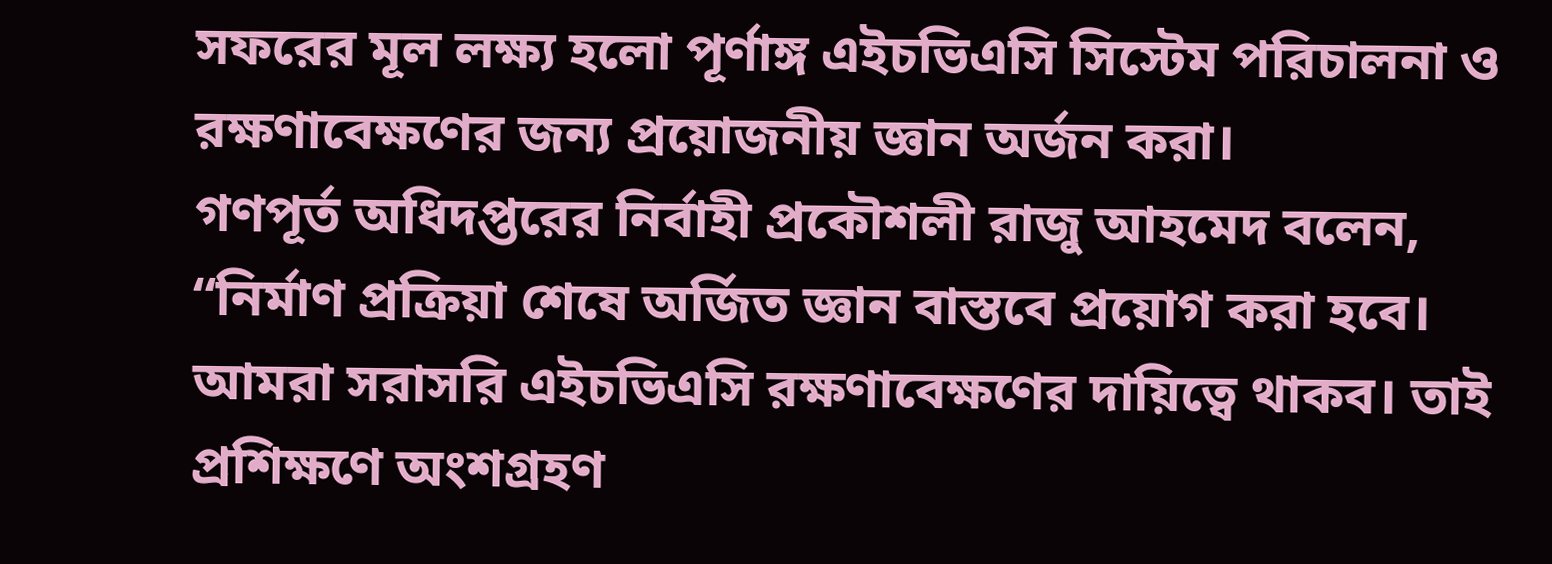সফরের মূল লক্ষ্য হলো পূর্ণাঙ্গ এইচভিএসি সিস্টেম পরিচালনা ও রক্ষণাবেক্ষণের জন্য প্রয়োজনীয় জ্ঞান অর্জন করা।
গণপূর্ত অধিদপ্তরের নির্বাহী প্রকৌশলী রাজু আহমেদ বলেন, “নির্মাণ প্রক্রিয়া শেষে অর্জিত জ্ঞান বাস্তবে প্রয়োগ করা হবে। আমরা সরাসরি এইচভিএসি রক্ষণাবেক্ষণের দায়িত্বে থাকব। তাই প্রশিক্ষণে অংশগ্রহণ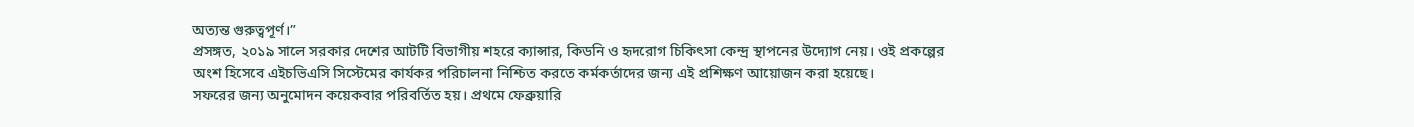অত্যন্ত গুরুত্বপূর্ণ।”
প্রসঙ্গত, ২০১৯ সালে সরকার দেশের আটটি বিভাগীয় শহরে ক্যান্সার, কিডনি ও হৃদরোগ চিকিৎসা কেন্দ্র স্থাপনের উদ্যোগ নেয়। ওই প্রকল্পের অংশ হিসেবে এইচভিএসি সিস্টেমের কার্যকর পরিচালনা নিশ্চিত করতে কর্মকর্তাদের জন্য এই প্রশিক্ষণ আয়োজন করা হয়েছে।
সফরের জন্য অনুমোদন কয়েকবার পরিবর্তিত হয়। প্রথমে ফেব্রুয়ারি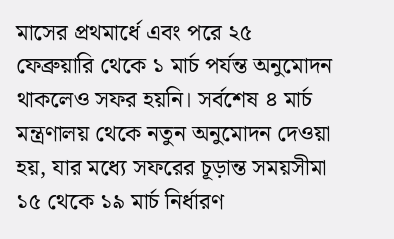মাসের প্রথমার্ধে এবং পরে ২৫ ফেব্রুয়ারি থেকে ১ মার্চ পর্যন্ত অনুমোদন থাকলেও সফর হয়নি। সর্বশেষ ৪ মার্চ মন্ত্রণালয় থেকে নতুন অনুমোদন দেওয়া হয়, যার মধ্যে সফরের চূড়ান্ত সময়সীমা ১৫ থেকে ১৯ মার্চ নির্ধারণ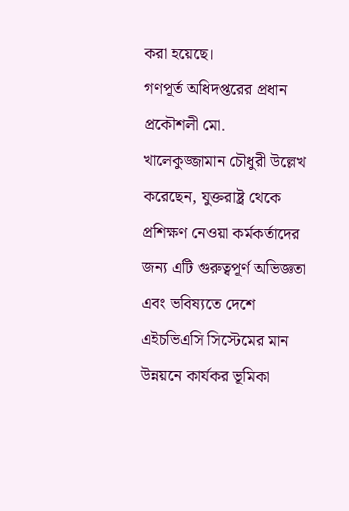করা হয়েছে।
গণপূর্ত অধিদপ্তরের প্রধান প্রকৌশলী মো. খালেকুজ্জামান চৌধুরী উল্লেখ করেছেন, যুক্তরাষ্ট্র থেকে প্রশিক্ষণ নেওয়া কর্মকর্তাদের জন্য এটি গুরুত্বপূর্ণ অভিজ্ঞতা এবং ভবিষ্যতে দেশে এইচভিএসি সিস্টেমের মান উন্নয়নে কার্যকর ভূমিকা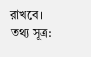রাখবে।
তথ্য সূত্র: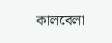কালবেলা